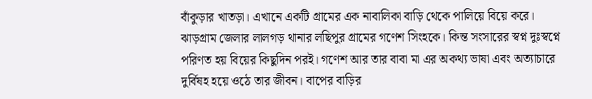বাঁকুড়ার খাতড়া। এখানে একটি গ্রামের এক নাবালিকা বাড়ি থেকে পালিয়ে বিয়ে করে। ঝাড়গ্রাম জেলার লালগড় থানার লছিপুর গ্রামের গণেশ সিংহকে। কিন্ত সংসারের স্বপ্ন দুঃস্বপ্নে পরিণত হয় বিয়ের কিছুদিন পরই। গণেশ আর তার বাবা মা এর অকথ্য ভাষা এবং অত্যাচারে দুর্বিষহ হয়ে ওঠে তার জীবন। বাপের বাড়ির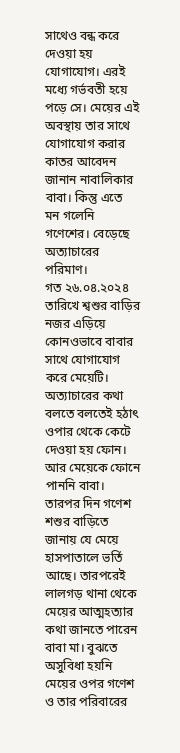সাথেও বন্ধ করে দেওয়া হয় যোগাযোগ। এরই মধ্যে গর্ভবতী হয়ে পড়ে সে। মেয়ের এই অবস্থায় তার সাথে যোগাযোগ করার কাতর আবেদন জানান নাবালিকার বাবা। কিন্তু এতে মন গলেনি গণেশের। বেড়েছে অত্যাচারের পরিমাণ।
গত ২৬.০৪.২০২৪ তারিখে শ্বশুর বাড়ির নজর এড়িয়ে কোনওভাবে বাবার সাথে যোগাযোগ করে মেয়েটি। অত্যাচারের কথা বলতে বলতেই হঠাৎ ওপার থেকে কেটে দেওয়া হয় ফোন। আর মেয়েকে ফোনে পাননি বাবা। তারপর দিন গণেশ শশুর বাড়িতে জানায় যে মেয়ে হাসপাতালে ভর্তি আছে। তারপরেই লালগড় থানা থেকে মেয়ের আত্মহত্যার কথা জানতে পারেন বাবা মা। বুঝতে অসুবিধা হয়নি মেয়ের ওপর গণেশ ও তার পরিবারের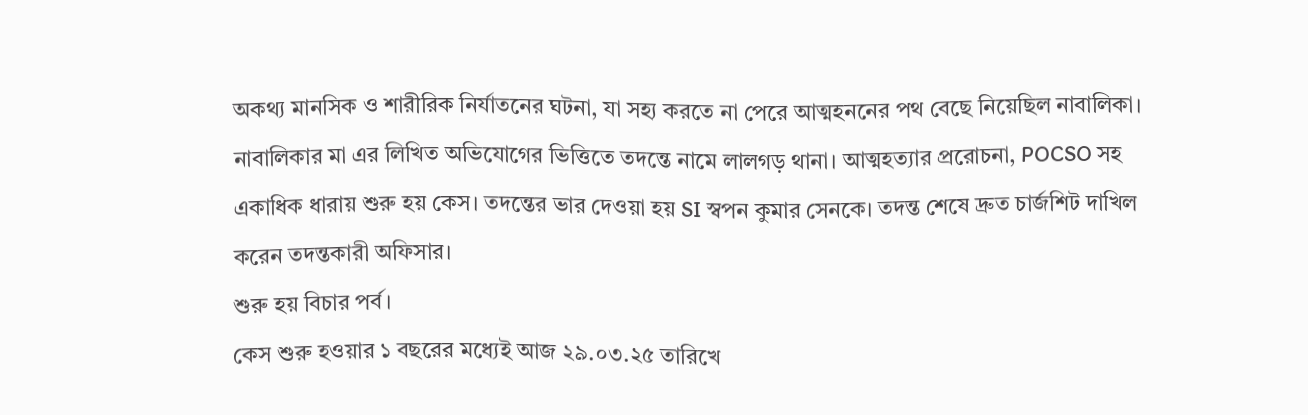অকথ্য মানসিক ও শারীরিক নির্যাতনের ঘটনা, যা সহ্য করতে না পেরে আত্মহননের পথ বেছে নিয়েছিল নাবালিকা।
নাবালিকার মা এর লিখিত অভিযোগের ভিত্তিতে তদন্তে নামে লালগড় থানা। আত্মহত্যার প্ররোচনা, POCSO সহ একাধিক ধারায় শুরু হয় কেস। তদন্তের ভার দেওয়া হয় SI স্বপন কুমার সেনকে। তদন্ত শেষে দ্রুত চার্জশিট দাখিল করেন তদন্তকারী অফিসার।
শুরু হয় বিচার পর্ব।
কেস শুরু হওয়ার ১ বছরের মধ্যেই আজ ২৯.০৩.২৫ তারিখে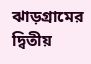ঝাড়গ্রামের দ্বিতীয়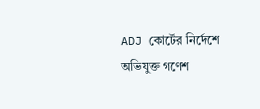ADJ কোর্টের নির্দেশে অভিযুক্ত গণেশ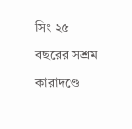সিং ২৫ বছরের সশ্রম কারাদণ্ডে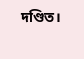দণ্ডিত।